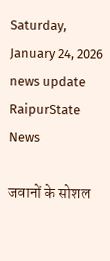Saturday, January 24, 2026
news update
RaipurState News

जवानों के सोशल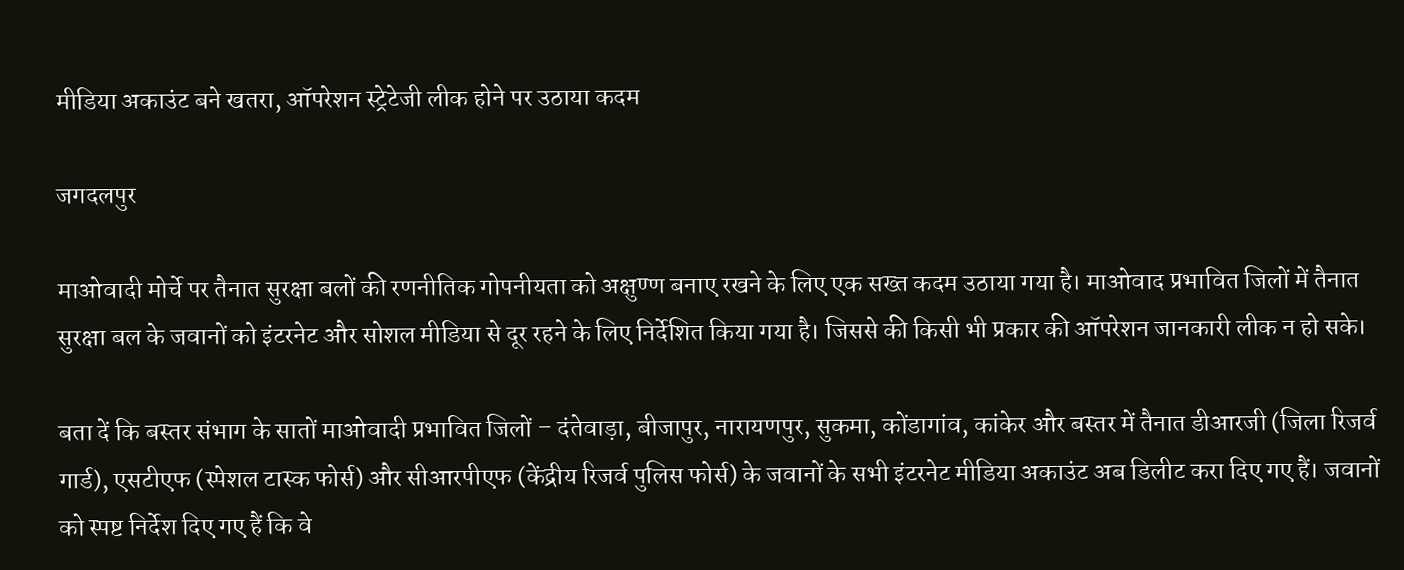मीडिया अकाउंट बने खतरा, ऑपरेशन स्ट्रेटेजी लीक होने पर उठाया कदम

जगदलपुर

माओवादी मोर्चे पर तैनात सुरक्षा बलों की रणनीतिक गोपनीयता को अक्षुण्ण बनाए रखने के लिए एक सख्त कदम उठाया गया है। माओवाद प्रभावित जिलों में तैनात सुरक्षा बल के जवानों को इंटरनेट और सोशल मीडिया से दूर रहने के लिए निर्देशित किया गया है। जिससे की किसी भी प्रकार की ऑपरेशन जानकारी लीक न हो सके।

बता दें कि बस्तर संभाग के सातों माओवादी प्रभावित जिलों – दंतेवाड़ा, बीजापुर, नारायणपुर, सुकमा, कोंडागांव, कांकेर और बस्तर में तैनात डीआरजी (जिला रिजर्व गार्ड), एसटीएफ (स्पेशल टास्क फोर्स) और सीआरपीएफ (केंद्रीय रिजर्व पुलिस फोर्स) के जवानों के सभी इंटरनेट मीडिया अकाउंट अब डिलीट करा दिए गए हैं। जवानों को स्पष्ट निर्देश दिए गए हैं कि वे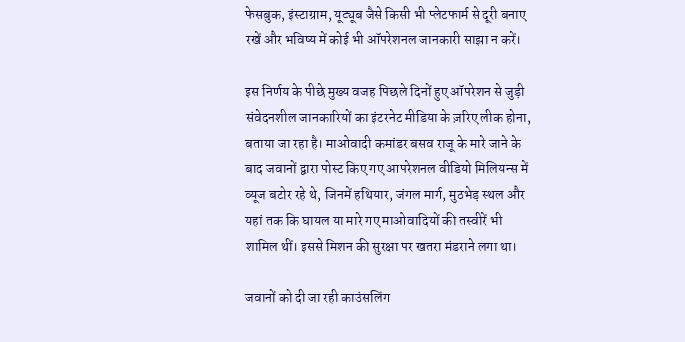फेसबुक, इंस्टाग्राम, यूट्यूब जैसे किसी भी प्लेटफार्म से दूरी बनाए रखें और भविष्य में कोई भी ऑपरेशनल जानकारी साझा न करें।

इस निर्णय के पीछे मुख्य वजह पिछले दिनों हुए ऑपरेशन से जुड़ी संवेदनशील जानकारियों का इंटरनेट मीडिया के ज़रिए लीक होना, बताया जा रहा है। माओवादी कमांडर बसव राजू के मारे जाने के बाद जवानों द्वारा पोस्ट किए गए आपरेशनल वीडियो मिलियन्स में व्यूज बटोर रहे थे, जिनमें हथियार, जंगल मार्ग, मुठभेड़ स्थल और यहां तक कि घायल या मारे गए माओवादियों की तस्वीरें भी शामिल थीं। इससे मिशन की सुरक्षा पर खतरा मंडराने लगा था।

जवानों को दी जा रही काउंसलिंग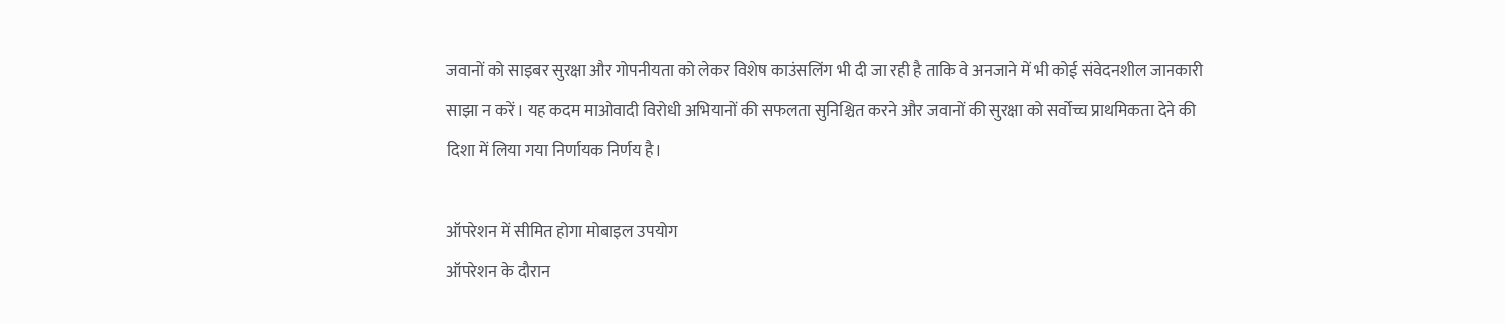जवानों को साइबर सुरक्षा और गोपनीयता को लेकर विशेष काउंसलिंग भी दी जा रही है ताकि वे अनजाने में भी कोई संवेदनशील जानकारी साझा न करें। यह कदम माओवादी विरोधी अभियानों की सफलता सुनिश्चित करने और जवानों की सुरक्षा को सर्वोच्च प्राथमिकता देने की दिशा में लिया गया निर्णायक निर्णय है।

ऑपरेशन में सीमित होगा मोबाइल उपयोग
ऑपरेशन के दौरान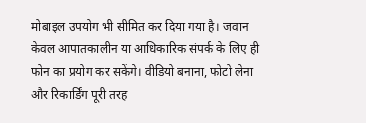मोबाइल उपयोग भी सीमित कर दिया गया है। जवान केवल आपातकालीन या आधिकारिक संपर्क के लिए ही फोन का प्रयोग कर सकेंगे। वीडियो बनाना, फोटो लेना और रिकार्डिंग पूरी तरह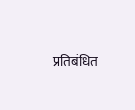प्रतिबंधित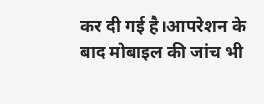कर दी गई है।आपरेशन के बाद मोबाइल की जांच भी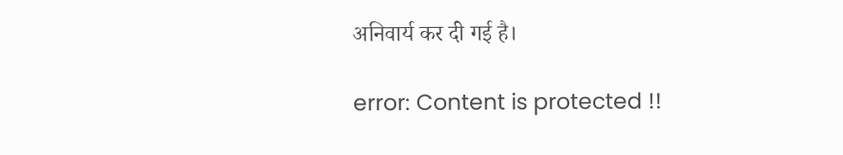अनिवार्य कर दी गई है।

error: Content is protected !!